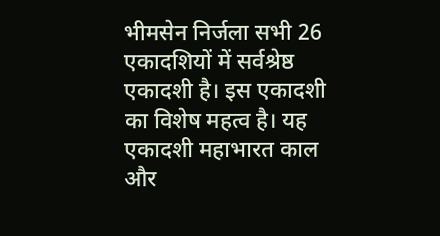भीमसेन निर्जला सभी 26 एकादशियों में सर्वश्रेष्ठ एकादशी है। इस एकादशी का विशेष महत्व है। यह एकादशी महाभारत काल और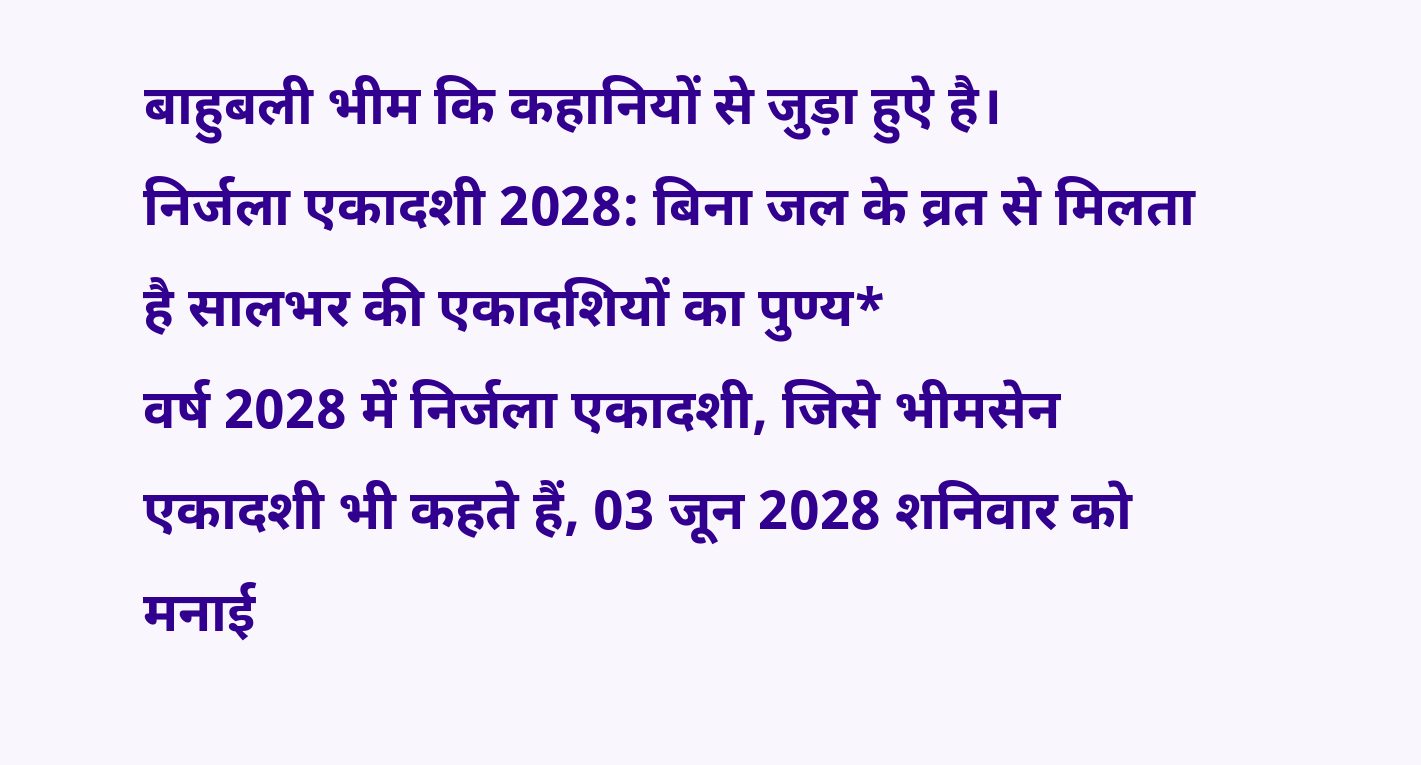बाहुबली भीम कि कहानियों से जुड़ा हुऐ है।
निर्जला एकादशी 2028: बिना जल के व्रत से मिलता है सालभर की एकादशियों का पुण्य*
वर्ष 2028 में निर्जला एकादशी, जिसे भीमसेन एकादशी भी कहते हैं, 03 जून 2028 शनिवार को मनाई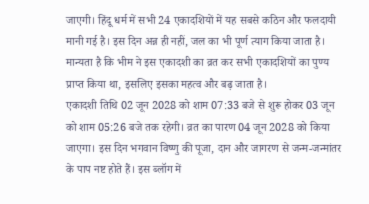जाएगी। हिंदू धर्म में सभी 24 एकादशियों में यह सबसे कठिन और फलदायी मानी गई है। इस दिन अन्न ही नहीं, जल का भी पूर्ण त्याग किया जाता है। मान्यता है कि भीम ने इस एकादशी का व्रत कर सभी एकादशियों का पुण्य प्राप्त किया था, इसलिए इसका महत्व और बढ़ जाता है।
एकादशी तिथि 02 जून 2028 को शाम 07:33 बजे से शुरू होकर 03 जून को शाम 05:26 बजे तक रहेगी। व्रत का पारण 04 जून 2028 को किया जाएगा। इस दिन भगवान विष्णु की पूजा, दान और जागरण से जन्म-जन्मांतर के पाप नष्ट होते हैं। इस ब्लॉग में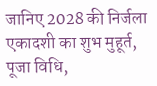जानिए 2028 की निर्जला एकादशी का शुभ मुहूर्त, पूजा विधि,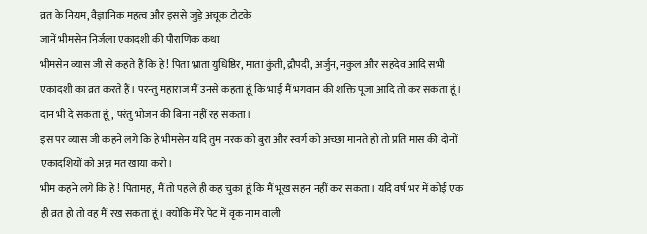व्रत के नियम, वैज्ञानिक महत्व और इससे जुड़े अचूक टोटके
जानें भीमसेन निर्जला एकादशी की पौराणिक कथा
भीमसेन व्यास जी से कहते हैं कि हे ! पिता भ्राता युधिष्ठिर, माता कुंती, द्रौपदी, अर्जुन, नकुल और सहदेव आदि सभी एकादशी का व्रत करते हैं। परन्तु महाराज मैं उनसे कहता हूं कि भाई मैं भगवान की शक्ति पूजा आदि तो कर सकता हूं। दान भी दे सकता हूं, परंतु भोजन की बिना नहीं रह सकता।
इस पर व्यास जी कहने लगे कि हे भीमसेन यदि तुम नरक को बुरा और स्वर्ग को अच्छा मानते हो तो प्रति मास की दोनों एकादशियों को अन्न मत खाया करो।
भीम कहने लगे कि हे ! पितामह, मैं तो पहले ही कह चुका हूं कि मैं भूख सहन नहीं कर सकता। यदि वर्ष भर में कोई एक ही व्रत हो तो वह मैं रख सकता हूं। क्योंकि मेरे पेट में वृक नाम वाली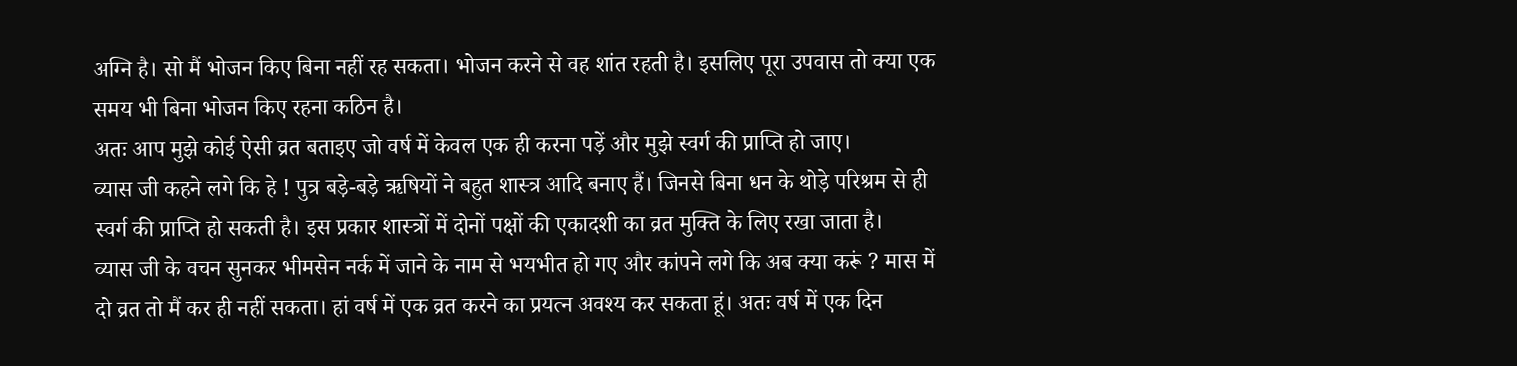अग्नि है। सो मैं भोजन किए बिना नहीं रह सकता। भोजन करने से वह शांत रहती है। इसलिए पूरा उपवास तो क्या एक समय भी बिना भोजन किए रहना कठिन है।
अतः आप मुझे कोई ऐसी व्रत बताइए जो वर्ष में केवल एक ही करना पड़ें और मुझे स्वर्ग की प्राप्ति हो जाए।
व्यास जी कहने लगे कि हे ! पुत्र बड़े-बड़े ऋषियों ने बहुत शास्त्र आदि बनाए हैं। जिनसे बिना धन के थोड़े परिश्रम से ही स्वर्ग की प्राप्ति हो सकती है। इस प्रकार शास्त्रों में दोनों पक्षों की एकादशी का व्रत मुक्ति के लिए रखा जाता है।
व्यास जी के वचन सुनकर भीमसेन नर्क में जाने के नाम से भयभीत हो गए और कांपने लगे कि अब क्या करूं ? मास में दो व्रत तो मैं कर ही नहीं सकता। हां वर्ष में एक व्रत करने का प्रयत्न अवश्य कर सकता हूं। अतः वर्ष में एक दिन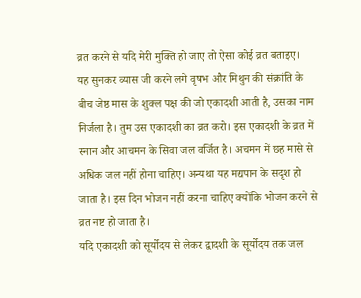व्रत करने से यदि मेरी मुक्ति हो जाए तो ऐसा कोई व्रत बताइए।
यह सुनकर व्यास जी करने लगे वृषभ और मिथुन की संक्रांति के बीच जेष्ठ मास के शुक्ल पक्ष की जो एकादशी आती है, उसका नाम निर्जला है। तुम उस एकादशी का व्रत करो। इस एकादशी के व्रत में स्नान और आचमन के सिवा जल वर्जित है। अचमन में छह मासे से अधिक जल नहीं होना चाहिए। अन्यथा यह मद्यपान के सदृश हो जाता है। इस दिन भोजन नहीं करना चाहिए क्योंकि भोजन करने से व्रत नष्ट हो जाता है।
यदि एकादशी को सूर्योदय से लेकर द्वादशी के सूर्योदय तक जल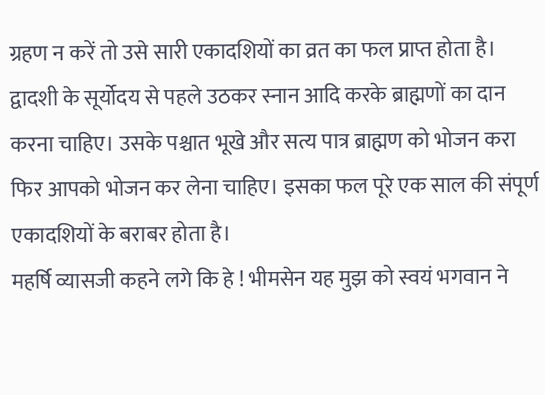ग्रहण न करें तो उसे सारी एकादशियों का व्रत का फल प्राप्त होता है। द्वादशी के सूर्योदय से पहले उठकर स्नान आदि करके ब्राह्मणों का दान करना चाहिए। उसके पश्चात भूखे और सत्य पात्र ब्राह्मण को भोजन करा फिर आपको भोजन कर लेना चाहिए। इसका फल पूरे एक साल की संपूर्ण एकादशियों के बराबर होता है।
महर्षि व्यासजी कहने लगे कि हे ! भीमसेन यह मुझ को स्वयं भगवान ने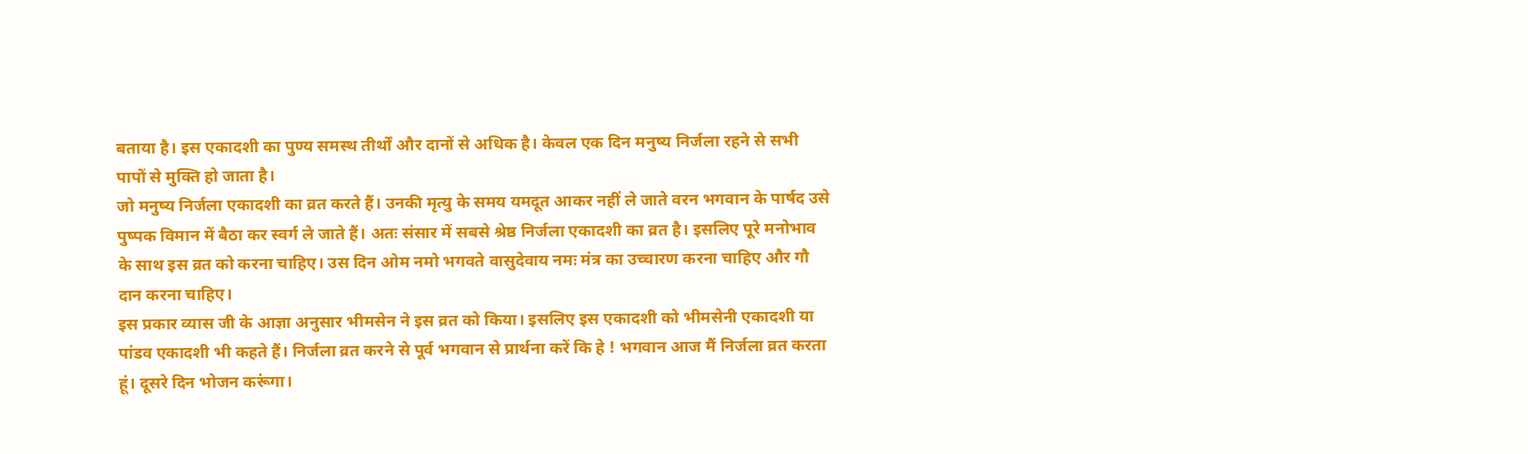बताया है। इस एकादशी का पुण्य समस्थ तीर्थों और दानों से अधिक है। केवल एक दिन मनुष्य निर्जला रहने से सभी पापों से मुक्ति हो जाता है।
जो मनुष्य निर्जला एकादशी का व्रत करते हैं। उनकी मृत्यु के समय यमदूत आकर नहीं ले जाते वरन भगवान के पार्षद उसे पुष्पक विमान में बैठा कर स्वर्ग ले जाते हैं। अतः संसार में सबसे श्रेष्ठ निर्जला एकादशी का व्रत है। इसलिए पूरे मनोभाव के साथ इस व्रत को करना चाहिए। उस दिन ओम नमो भगवते वासुदेवाय नमः मंत्र का उच्चारण करना चाहिए और गौ दान करना चाहिए।
इस प्रकार व्यास जी के आज्ञा अनुसार भीमसेन ने इस व्रत को किया। इसलिए इस एकादशी को भीमसेनी एकादशी या पांडव एकादशी भी कहते हैं। निर्जला व्रत करने से पूर्व भगवान से प्रार्थना करें कि हे ! भगवान आज मैं निर्जला व्रत करता हूं। दूसरे दिन भोजन करूंगा।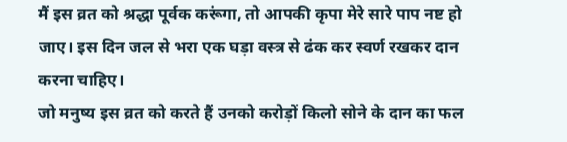मैं इस व्रत को श्रद्धा पूर्वक करूंगा, तो आपकी कृपा मेरे सारे पाप नष्ट हो जाए। इस दिन जल से भरा एक घड़ा वस्त्र से ढंक कर स्वर्ण रखकर दान करना चाहिए।
जो मनुष्य इस व्रत को करते हैं उनको करोड़ों किलो सोने के दान का फल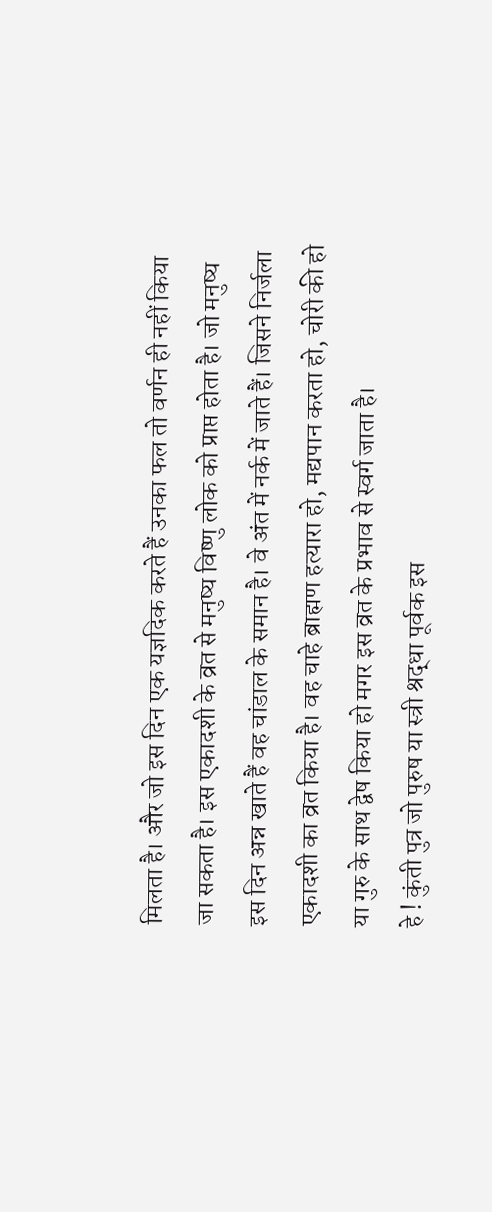मिलता है। और जो इस दिन एक यज्ञदिक करते हैं उनका फल तो वर्णन ही नहीं किया जा सकता है। इस एकादशी के व्रत से मनुष्य विष्णु लोक को प्राप्त होता है। जो मनुष्य इस दिन अन्न खाते हैं वह चांडाल के समान है। वे अंत में नर्क में जाते हैं। जिसने निर्जला एकादशी का व्रत किया है। वह चाहे ब्राह्मण हत्यारा हो, मद्यपान करता हो, चोरी की हो या गुरु के साथ द्वेष किया हो मगर इस व्रत के प्रभाव से स्वर्ग जाता है।
हे ! कुंती पुत्र जो पुरुष या स्त्री श्रद्धा पूर्वक इस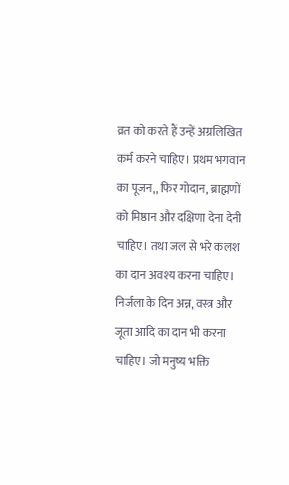व्रत को करते हैं उन्हें अग्रलिखित कर्म करने चाहिए। प्रथम भगवान का पूजन,, फिर गोदान, ब्राह्मणों को मिष्ठान और दक्षिणा देना देनी चाहिए। तथा जल से भरे कलश का दान अवश्य करना चाहिए। निर्जला के दिन अन्न, वस्त्र और जूता आदि का दान भी करना चाहिए। जो मनुष्य भक्ति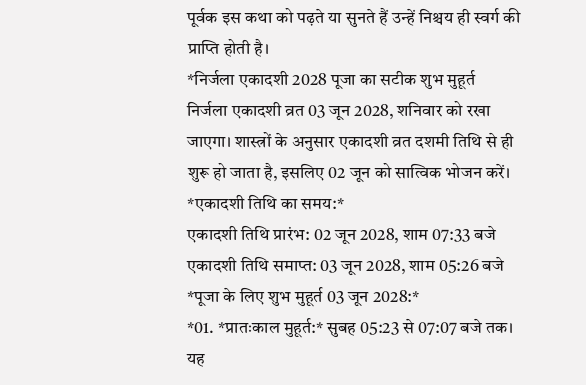पूर्वक इस कथा को पढ़ते या सुनते हैं उन्हें निश्चय ही स्वर्ग की प्राप्ति होती है।
*निर्जला एकादशी 2028 पूजा का सटीक शुभ मुहूर्त
निर्जला एकादशी व्रत 03 जून 2028, शनिवार को रखा जाएगा। शास्त्रों के अनुसार एकादशी व्रत दशमी तिथि से ही शुरू हो जाता है, इसलिए 02 जून को सात्विक भोजन करें।
*एकादशी तिथि का समय:*
एकादशी तिथि प्रारंभ: 02 जून 2028, शाम 07:33 बजे
एकादशी तिथि समाप्त: 03 जून 2028, शाम 05:26 बजे
*पूजा के लिए शुभ मुहूर्त 03 जून 2028:*
*01. *प्रातःकाल मुहूर्त:* सुबह 05:23 से 07:07 बजे तक। यह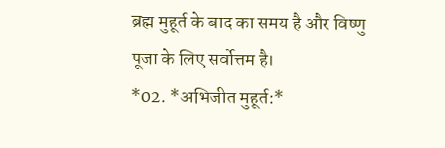ब्रह्म मुहूर्त के बाद का समय है और विष्णु पूजा के लिए सर्वोत्तम है।
*02. *अभिजीत मुहूर्त:*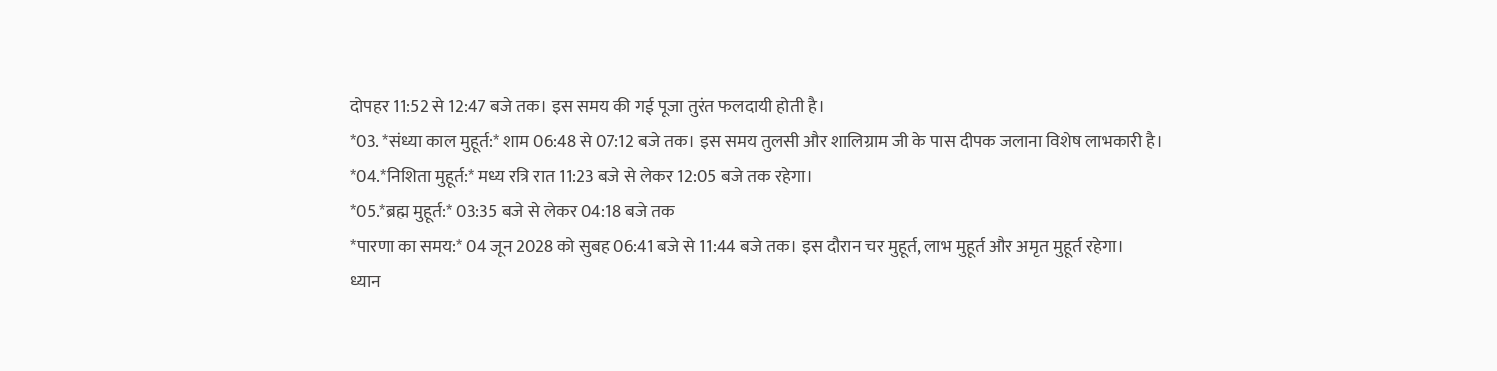दोपहर 11:52 से 12:47 बजे तक। इस समय की गई पूजा तुरंत फलदायी होती है।
*03. *संध्या काल मुहूर्त:* शाम 06:48 से 07:12 बजे तक। इस समय तुलसी और शालिग्राम जी के पास दीपक जलाना विशेष लाभकारी है।
*04.*निशिता मुहूर्त:* मध्य रत्रि रात 11:23 बजे से लेकर 12:05 बजे तक रहेगा।
*05.*ब्रह्म मुहूर्त:* 03:35 बजे से लेकर 04:18 बजे तक
*पारणा का समय:* 04 जून 2028 को सुबह 06:41 बजे से 11:44 बजे तक। इस दौरान चर मुहूर्त, लाभ मुहूर्त और अमृत मुहूर्त रहेगा।
ध्यान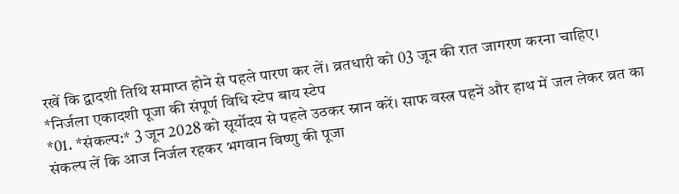रखें कि द्वादशी तिथि समाप्त होने से पहले पारण कर लें। व्रतधारी को 03 जून की रात जागरण करना चाहिए।
*निर्जला एकादशी पूजा की संपूर्ण विधि स्टेप बाय स्टेप
*01. *संकल्प:* 3 जून 2028 को सूर्योदय से पहले उठकर स्नान करें। साफ वस्त्र पहनें और हाथ में जल लेकर व्रत का संकल्प लें कि आज निर्जल रहकर भगवान विष्णु की पूजा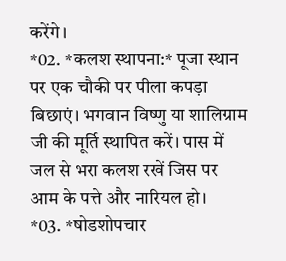करेंगे।
*02. *कलश स्थापना:* पूजा स्थान पर एक चौकी पर पीला कपड़ा बिछाएं। भगवान विष्णु या शालिग्राम जी की मूर्ति स्थापित करें। पास में जल से भरा कलश रखें जिस पर आम के पत्ते और नारियल हो।
*03. *षोडशोपचार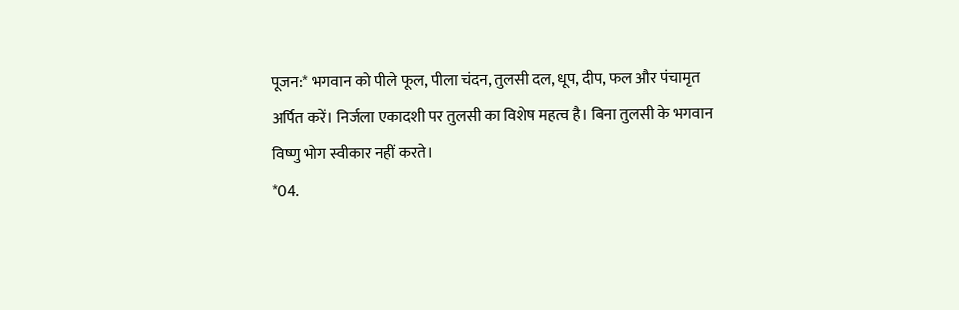पूजन:* भगवान को पीले फूल, पीला चंदन, तुलसी दल, धूप, दीप, फल और पंचामृत अर्पित करें। निर्जला एकादशी पर तुलसी का विशेष महत्व है। बिना तुलसी के भगवान विष्णु भोग स्वीकार नहीं करते।
*04.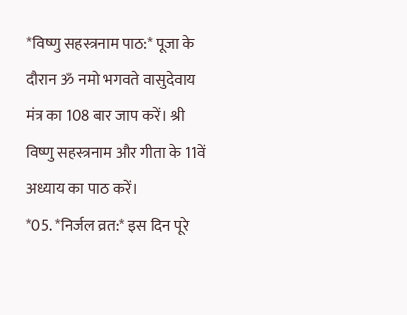*विष्णु सहस्त्रनाम पाठ:* पूजा के दौरान ॐ नमो भगवते वासुदेवाय मंत्र का 108 बार जाप करें। श्री विष्णु सहस्त्रनाम और गीता के 11वें अध्याय का पाठ करें।
*05. *निर्जल व्रत:* इस दिन पूरे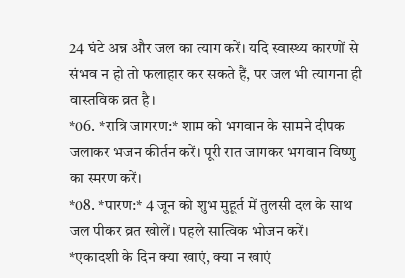24 घंटे अन्न और जल का त्याग करें। यदि स्वास्थ्य कारणों से संभव न हो तो फलाहार कर सकते हैं, पर जल भी त्यागना ही वास्तविक व्रत है।
*06. *रात्रि जागरण:* शाम को भगवान के सामने दीपक जलाकर भजन कीर्तन करें। पूरी रात जागकर भगवान विष्णु का स्मरण करें।
*08. *पारण:* 4 जून को शुभ मुहूर्त में तुलसी दल के साथ जल पीकर व्रत खोलें। पहले सात्विक भोजन करें।
*एकादशी के दिन क्या खाएं, क्या न खाएं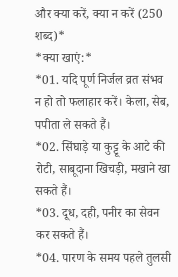और क्या करें, क्या न करें (250 शब्द)*
*क्या खाएं:*
*01. यदि पूर्ण निर्जल व्रत संभव न हो तो फलाहार करें। केला, सेब, पपीता ले सकते हैं।
*02. सिंघाड़े या कुट्टू के आटे की रोटी, साबूदाना खिचड़ी, मखाने खा सकते हैं।
*03. दूध, दही, पनीर का सेवन कर सकते हैं।
*04. पारण के समय पहले तुलसी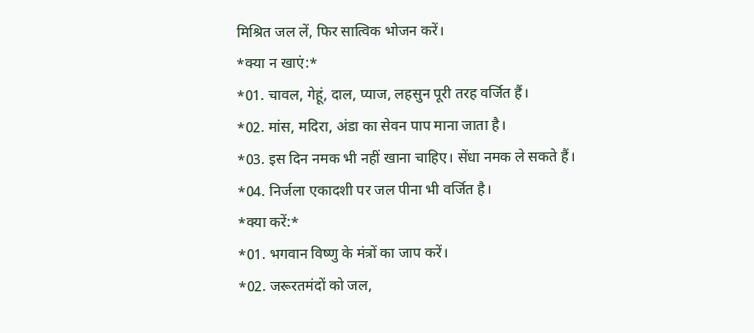मिश्रित जल लें, फिर सात्विक भोजन करें।
*क्या न खाएं:*
*01. चावल, गेहूं, दाल, प्याज, लहसुन पूरी तरह वर्जित हैं।
*02. मांस, मदिरा, अंडा का सेवन पाप माना जाता है।
*03. इस दिन नमक भी नहीं खाना चाहिए। सेंधा नमक ले सकते हैं।
*04. निर्जला एकादशी पर जल पीना भी वर्जित है।
*क्या करें:*
*01. भगवान विष्णु के मंत्रों का जाप करें।
*02. जरूरतमंदों को जल,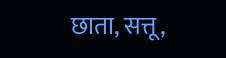छाता, सत्तू,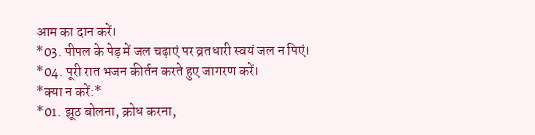आम का दान करें।
*03. पीपल के पेड़ में जल चढ़ाएं पर व्रतधारी स्वयं जल न पिएं।
*04. पूरी रात भजन कीर्तन करते हुए जागरण करें।
*क्या न करें:*
*01. झूठ बोलना, क्रोध करना,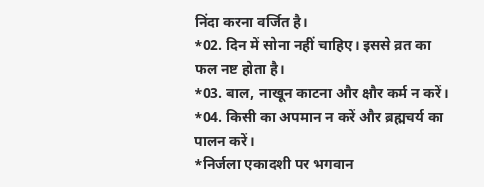निंदा करना वर्जित है।
*02. दिन में सोना नहीं चाहिए। इससे व्रत का फल नष्ट होता है।
*03. बाल, नाखून काटना और क्षौर कर्म न करें।
*04. किसी का अपमान न करें और ब्रह्मचर्य का पालन करें।
*निर्जला एकादशी पर भगवान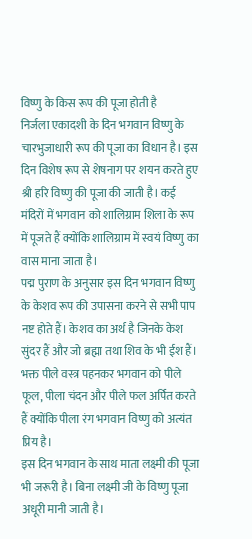विष्णु के किस रूप की पूजा होती है
निर्जला एकादशी के दिन भगवान विष्णु के चारभुजाधारी रूप की पूजा का विधान है। इस दिन विशेष रूप से शेषनाग पर शयन करते हुए श्री हरि विष्णु की पूजा की जाती है। कई मंदिरों में भगवान को शालिग्राम शिला के रूप में पूजते हैं क्योंकि शालिग्राम में स्वयं विष्णु का वास माना जाता है।
पद्म पुराण के अनुसार इस दिन भगवान विष्णु के केशव रूप की उपासना करने से सभी पाप नष्ट होते हैं। केशव का अर्थ है जिनके केश सुंदर हैं और जो ब्रह्मा तथा शिव के भी ईश हैं। भक्त पीले वस्त्र पहनकर भगवान को पीले फूल, पीला चंदन और पीले फल अर्पित करते हैं क्योंकि पीला रंग भगवान विष्णु को अत्यंत प्रिय है।
इस दिन भगवान के साथ माता लक्ष्मी की पूजा भी जरूरी है। बिना लक्ष्मी जी के विष्णु पूजा अधूरी मानी जाती है।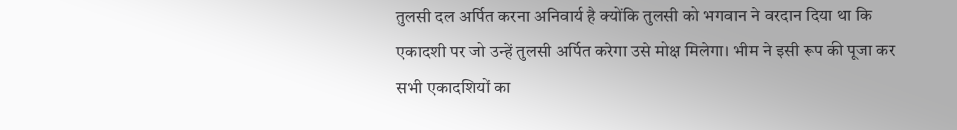तुलसी दल अर्पित करना अनिवार्य है क्योंकि तुलसी को भगवान ने वरदान दिया था कि एकादशी पर जो उन्हें तुलसी अर्पित करेगा उसे मोक्ष मिलेगा। भीम ने इसी रूप की पूजा कर सभी एकादशियों का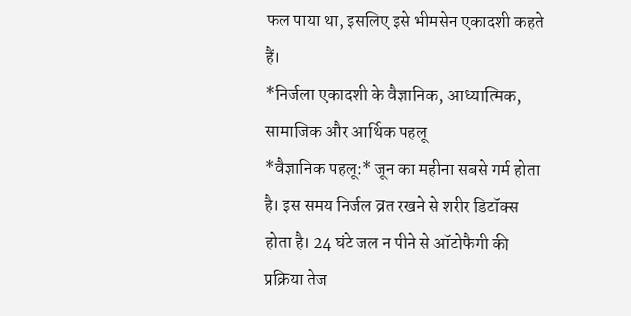फल पाया था, इसलिए इसे भीमसेन एकादशी कहते हैं।
*निर्जला एकादशी के वैज्ञानिक, आध्यात्मिक, सामाजिक और आर्थिक पहलू
*वैज्ञानिक पहलू:* जून का महीना सबसे गर्म होता है। इस समय निर्जल व्रत रखने से शरीर डिटॉक्स होता है। 24 घंटे जल न पीने से ऑटोफैगी की प्रक्रिया तेज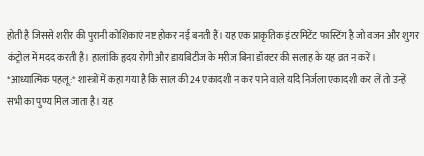होती है जिससे शरीर की पुरानी कोशिकाएं नष्ट होकर नई बनती हैं। यह एक प्राकृतिक इंटरमिटेंट फास्टिंग है जो वजन और शुगर कंट्रोल में मदद करती है। हालांकि हृदय रोगी और डायबिटीज के मरीज बिना डॉक्टर की सलाह के यह व्रत न करें।
*आध्यात्मिक पहलू:* शास्त्रों में कहा गया है कि साल की 24 एकादशी न कर पाने वाले यदि निर्जला एकादशी कर लें तो उन्हें सभी का पुण्य मिल जाता है। यह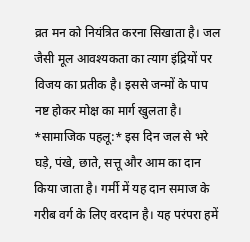व्रत मन को नियंत्रित करना सिखाता है। जल जैसी मूल आवश्यकता का त्याग इंद्रियों पर विजय का प्रतीक है। इससे जन्मों के पाप नष्ट होकर मोक्ष का मार्ग खुलता है।
*सामाजिक पहलू:* इस दिन जल से भरे घड़े, पंखे, छाते, सत्तू और आम का दान किया जाता है। गर्मी में यह दान समाज के गरीब वर्ग के लिए वरदान है। यह परंपरा हमें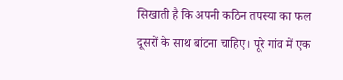सिखाती है कि अपनी कठिन तपस्या का फल दूसरों के साथ बांटना चाहिए। पूरे गांव में एक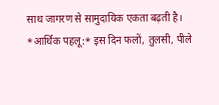साथ जागरण से सामुदायिक एकता बढ़ती है।
*आर्थिक पहलू:* इस दिन फलों, तुलसी, पीले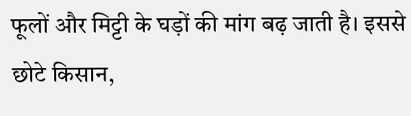फूलों और मिट्टी के घड़ों की मांग बढ़ जाती है। इससे छोटे किसान,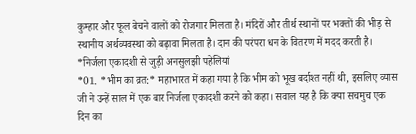कुम्हार और फूल बेचने वालों को रोजगार मिलता है। मंदिरों और तीर्थ स्थानों पर भक्तों की भीड़ से स्थानीय अर्थव्यवस्था को बढ़ावा मिलता है। दान की परंपरा धन के वितरण में मदद करती है।
*निर्जला एकादशी से जुड़ी अनसुलझी पहेलियां
*01. *भीम का व्रत:* महाभारत में कहा गया है कि भीम को भूख बर्दाश्त नहीं थी, इसलिए व्यास जी ने उन्हें साल में एक बार निर्जला एकादशी करने को कहा। सवाल यह है कि क्या सचमुच एक दिन का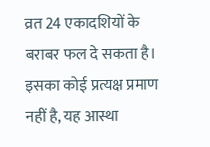व्रत 24 एकादशियों के बराबर फल दे सकता है। इसका कोई प्रत्यक्ष प्रमाण नहीं है, यह आस्था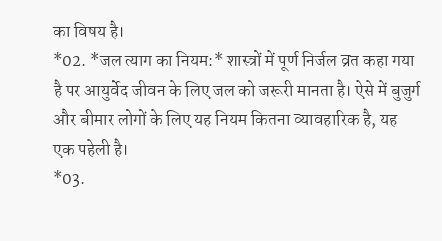का विषय है।
*02. *जल त्याग का नियम:* शास्त्रों में पूर्ण निर्जल व्रत कहा गया है पर आयुर्वेद जीवन के लिए जल को जरूरी मानता है। ऐसे में बुजुर्ग और बीमार लोगों के लिए यह नियम कितना व्यावहारिक है, यह एक पहेली है।
*03.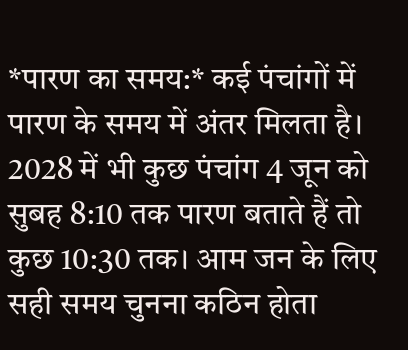*पारण का समय:* कई पंचांगों में पारण के समय में अंतर मिलता है। 2028 में भी कुछ पंचांग 4 जून को सुबह 8:10 तक पारण बताते हैं तो कुछ 10:30 तक। आम जन के लिए सही समय चुनना कठिन होता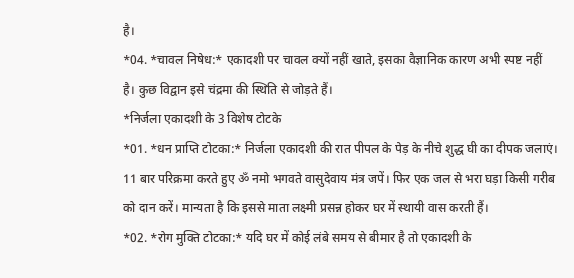है।
*04. *चावल निषेध:* एकादशी पर चावल क्यों नहीं खाते, इसका वैज्ञानिक कारण अभी स्पष्ट नहीं है। कुछ विद्वान इसे चंद्रमा की स्थिति से जोड़ते हैं।
*निर्जला एकादशी के 3 विशेष टोटके
*01. *धन प्राप्ति टोटका:* निर्जला एकादशी की रात पीपल के पेड़ के नीचे शुद्ध घी का दीपक जलाएं। 11 बार परिक्रमा करते हुए ॐ नमो भगवते वासुदेवाय मंत्र जपें। फिर एक जल से भरा घड़ा किसी गरीब को दान करें। मान्यता है कि इससे माता लक्ष्मी प्रसन्न होकर घर में स्थायी वास करती हैं।
*02. *रोग मुक्ति टोटका:* यदि घर में कोई लंबे समय से बीमार है तो एकादशी के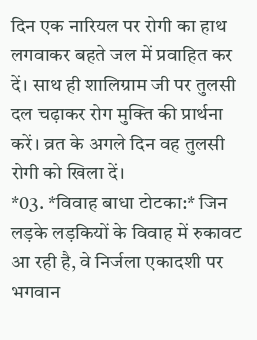दिन एक नारियल पर रोगी का हाथ लगवाकर बहते जल में प्रवाहित कर दें। साथ ही शालिग्राम जी पर तुलसी दल चढ़ाकर रोग मुक्ति की प्रार्थना करें। व्रत के अगले दिन वह तुलसी रोगी को खिला दें।
*03. *विवाह बाधा टोटका:* जिन लड़के लड़कियों के विवाह में रुकावट आ रही है, वे निर्जला एकादशी पर भगवान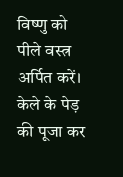विष्णु को पीले वस्त्र अर्पित करें। केले के पेड़ की पूजा कर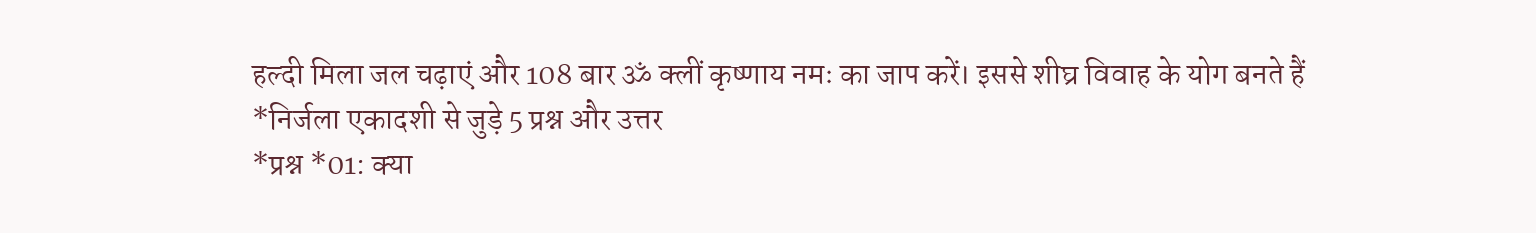हल्दी मिला जल चढ़ाएं और 108 बार ॐ क्लीं कृष्णाय नमः का जाप करें। इससे शीघ्र विवाह के योग बनते हैं
*निर्जला एकादशी से जुड़े 5 प्रश्न और उत्तर
*प्रश्न *01: क्या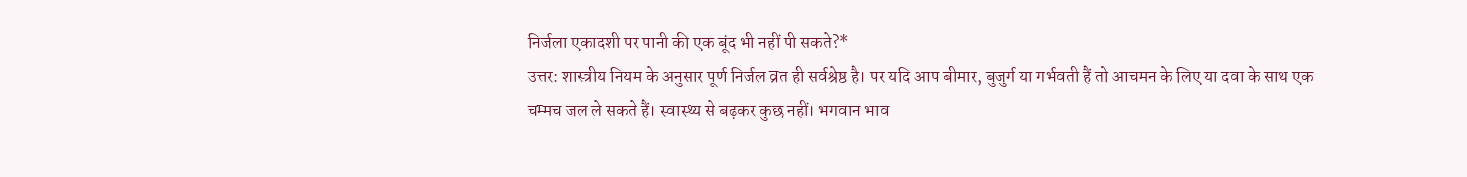निर्जला एकादशी पर पानी की एक बूंद भी नहीं पी सकते?*
उत्तर: शास्त्रीय नियम के अनुसार पूर्ण निर्जल व्रत ही सर्वश्रेष्ठ है। पर यदि आप बीमार, बुजुर्ग या गर्भवती हैं तो आचमन के लिए या दवा के साथ एक चम्मच जल ले सकते हैं। स्वास्थ्य से बढ़कर कुछ नहीं। भगवान भाव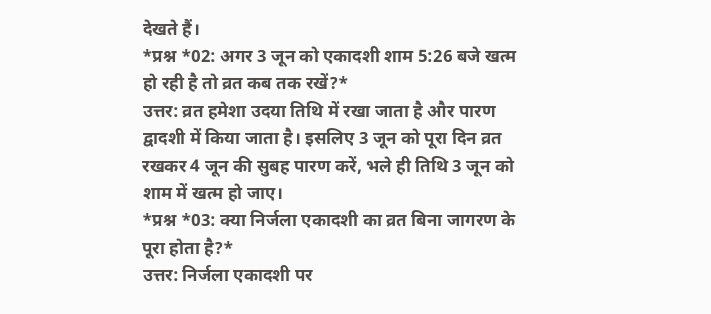देखते हैं।
*प्रश्न *02: अगर 3 जून को एकादशी शाम 5:26 बजे खत्म हो रही है तो व्रत कब तक रखें?*
उत्तर: व्रत हमेशा उदया तिथि में रखा जाता है और पारण द्वादशी में किया जाता है। इसलिए 3 जून को पूरा दिन व्रत रखकर 4 जून की सुबह पारण करें, भले ही तिथि 3 जून को शाम में खत्म हो जाए।
*प्रश्न *03: क्या निर्जला एकादशी का व्रत बिना जागरण के पूरा होता है?*
उत्तर: निर्जला एकादशी पर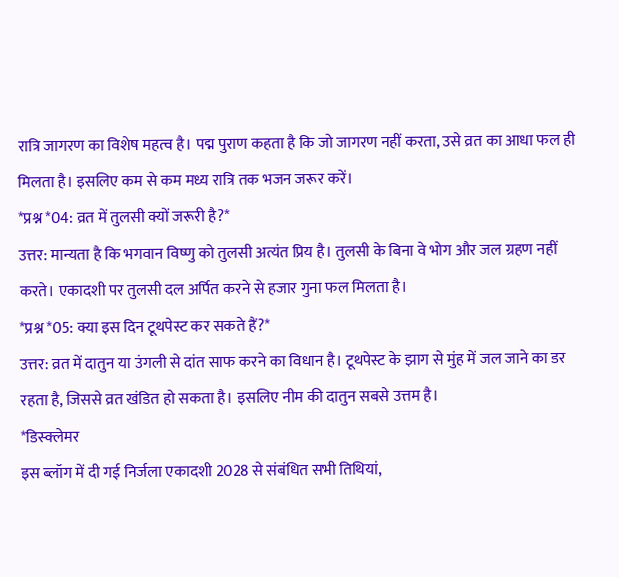रात्रि जागरण का विशेष महत्व है। पद्म पुराण कहता है कि जो जागरण नहीं करता, उसे व्रत का आधा फल ही मिलता है। इसलिए कम से कम मध्य रात्रि तक भजन जरूर करें।
*प्रश्न *04: व्रत में तुलसी क्यों जरूरी है?*
उत्तर: मान्यता है कि भगवान विष्णु को तुलसी अत्यंत प्रिय है। तुलसी के बिना वे भोग और जल ग्रहण नहीं करते। एकादशी पर तुलसी दल अर्पित करने से हजार गुना फल मिलता है।
*प्रश्न *05: क्या इस दिन टूथपेस्ट कर सकते हैं?*
उत्तर: व्रत में दातुन या उंगली से दांत साफ करने का विधान है। टूथपेस्ट के झाग से मुंह में जल जाने का डर रहता है, जिससे व्रत खंडित हो सकता है। इसलिए नीम की दातुन सबसे उत्तम है।
*डिस्क्लेमर
इस ब्लॉग में दी गई निर्जला एकादशी 2028 से संबंधित सभी तिथियां,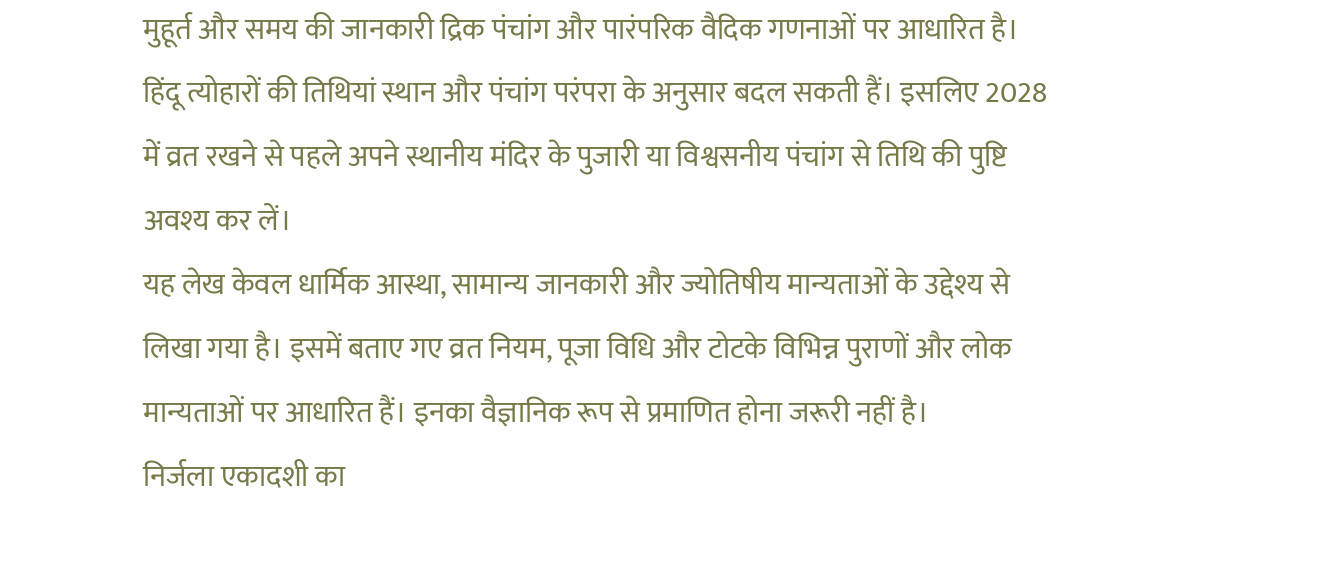मुहूर्त और समय की जानकारी द्रिक पंचांग और पारंपरिक वैदिक गणनाओं पर आधारित है। हिंदू त्योहारों की तिथियां स्थान और पंचांग परंपरा के अनुसार बदल सकती हैं। इसलिए 2028 में व्रत रखने से पहले अपने स्थानीय मंदिर के पुजारी या विश्वसनीय पंचांग से तिथि की पुष्टि अवश्य कर लें।
यह लेख केवल धार्मिक आस्था, सामान्य जानकारी और ज्योतिषीय मान्यताओं के उद्देश्य से लिखा गया है। इसमें बताए गए व्रत नियम, पूजा विधि और टोटके विभिन्न पुराणों और लोक मान्यताओं पर आधारित हैं। इनका वैज्ञानिक रूप से प्रमाणित होना जरूरी नहीं है।
निर्जला एकादशी का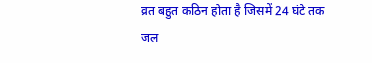व्रत बहुत कठिन होता है जिसमें 24 घंटे तक जल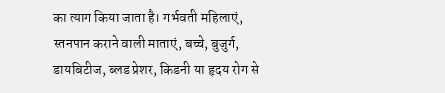का त्याग किया जाता है। गर्भवती महिलाएं, स्तनपान कराने वाली माताएं, बच्चे, बुजुर्ग, डायबिटीज, ब्लड प्रेशर, किडनी या हृदय रोग से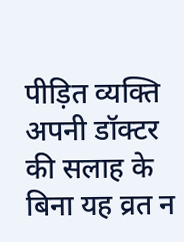पीड़ित व्यक्ति अपनी डॉक्टर की सलाह के बिना यह व्रत न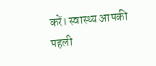करें। स्वास्थ्य आपकी पहली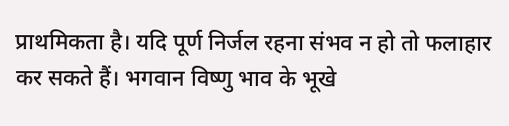प्राथमिकता है। यदि पूर्ण निर्जल रहना संभव न हो तो फलाहार कर सकते हैं। भगवान विष्णु भाव के भूखे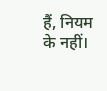हैं, नियम के नहीं।